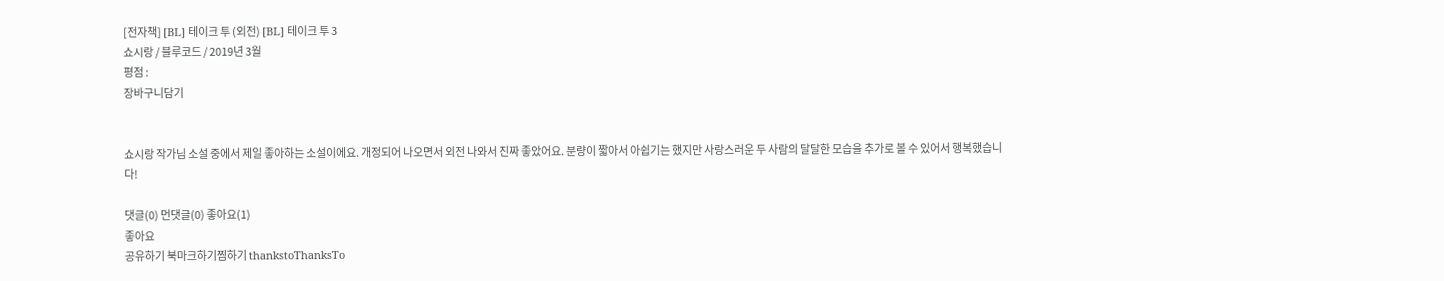[전자책] [BL] 테이크 투 (외전) [BL] 테이크 투 3
쇼시랑 / 블루코드 / 2019년 3월
평점 :
장바구니담기


쇼시랑 작가님 소설 중에서 제일 좋아하는 소설이에요. 개정되어 나오면서 외전 나와서 진짜 좋았어요. 분량이 짧아서 아쉽기는 했지만 사랑스러운 두 사람의 달달한 모습을 추가로 볼 수 있어서 행복했습니다!

댓글(0) 먼댓글(0) 좋아요(1)
좋아요
공유하기 북마크하기찜하기 thankstoThanksTo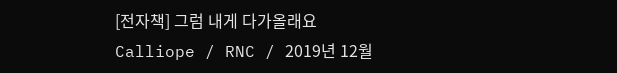[전자책] 그럼 내게 다가올래요
Calliope / RNC / 2019년 12월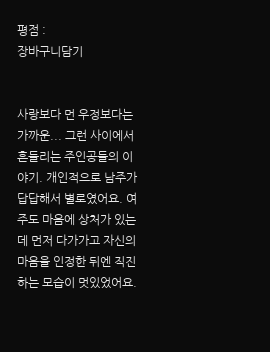평점 :
장바구니담기


사랑보다 먼 우정보다는 가까운... 그런 사이에서 흔들리는 주인공들의 이야기. 개인적으로 남주가 답답해서 별로였어요. 여주도 마음에 상처가 있는데 먼저 다가가고 자신의 마음을 인정한 뒤엔 직진하는 모습이 멋있었어요.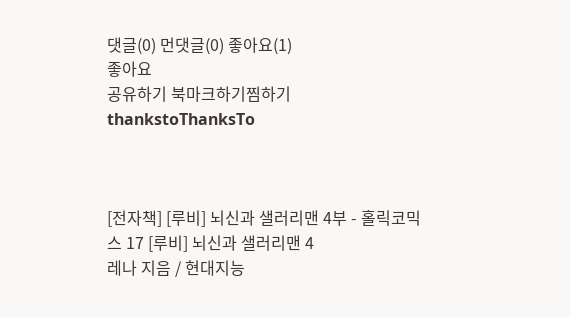댓글(0) 먼댓글(0) 좋아요(1)
좋아요
공유하기 북마크하기찜하기 thankstoThanksTo



[전자책] [루비] 뇌신과 샐러리맨 4부 - 홀릭코믹스 17 [루비] 뇌신과 샐러리맨 4
레나 지음 / 현대지능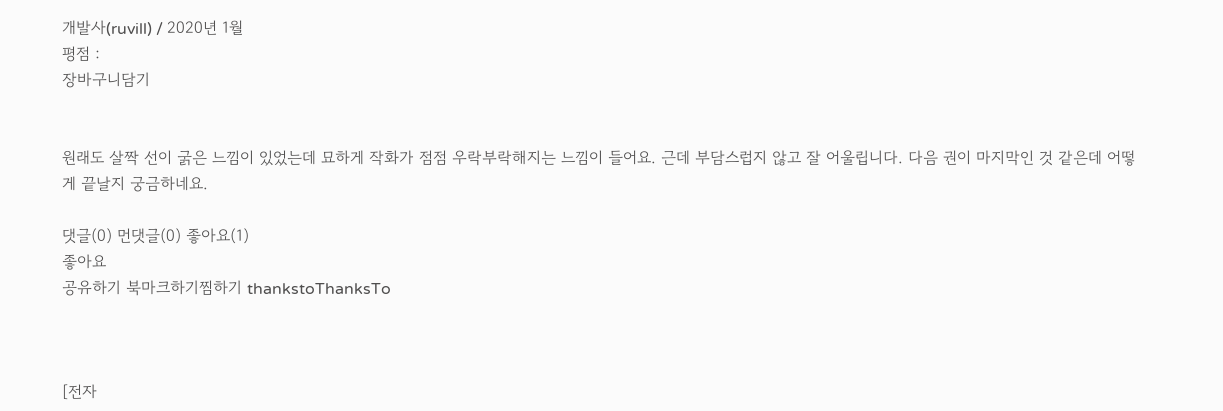개발사(ruvill) / 2020년 1월
평점 :
장바구니담기


원래도 살짝 선이 굵은 느낌이 있었는데 묘하게 작화가 점점 우락부락해지는 느낌이 들어요. 근데 부담스럽지 않고 잘 어울립니다. 다음 권이 마지막인 것 같은데 어떻게 끝날지 궁금하네요.

댓글(0) 먼댓글(0) 좋아요(1)
좋아요
공유하기 북마크하기찜하기 thankstoThanksTo



[전자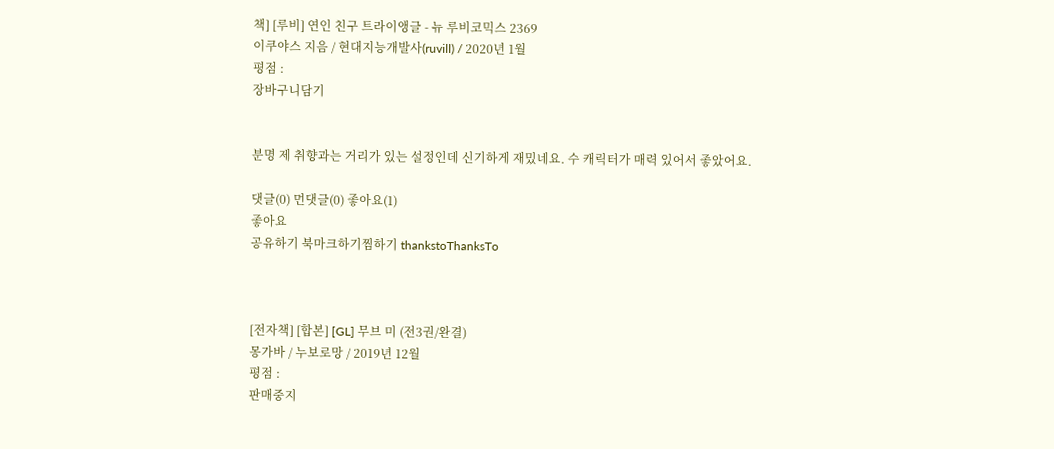책] [루비] 연인 친구 트라이앵글 - 뉴 루비코믹스 2369
이쿠야스 지음 / 현대지능개발사(ruvill) / 2020년 1월
평점 :
장바구니담기


분명 제 취향과는 거리가 있는 설정인데 신기하게 재밌네요. 수 캐릭터가 매력 있어서 좋았어요.

댓글(0) 먼댓글(0) 좋아요(1)
좋아요
공유하기 북마크하기찜하기 thankstoThanksTo



[전자책] [합본] [GL] 무브 미 (전3권/완결)
몽가바 / 누보로망 / 2019년 12월
평점 :
판매중지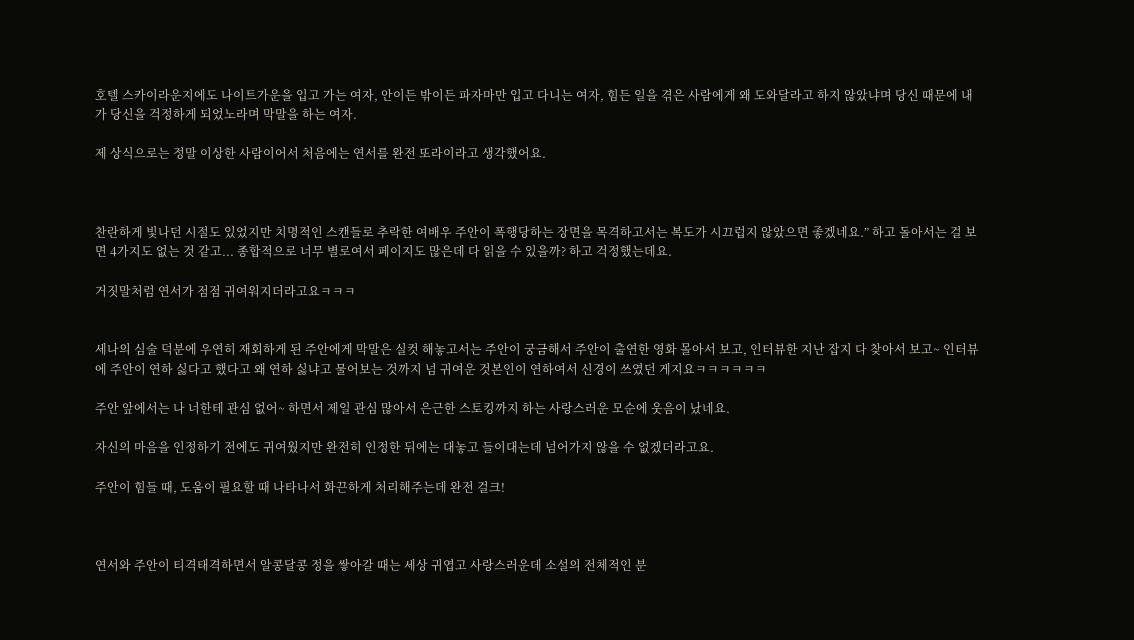호텔 스카이라운지에도 나이트가운을 입고 가는 여자, 안이든 밖이든 파자마만 입고 다니는 여자, 힘든 일을 겪은 사람에게 왜 도와달라고 하지 않았냐며 당신 때문에 내가 당신을 걱정하게 되었노라며 막말을 하는 여자.

제 상식으로는 정말 이상한 사람이어서 처음에는 연서를 완전 또라이라고 생각했어요.



찬란하게 빛나던 시절도 있었지만 치명적인 스캔들로 추락한 여배우 주안이 폭행당하는 장면을 목격하고서는 복도가 시끄럽지 않았으면 좋겠네요.” 하고 돌아서는 걸 보면 4가지도 없는 것 같고... 종합적으로 너무 별로여서 페이지도 많은데 다 읽을 수 있을까? 하고 걱정했는데요.

거짓말처럼 연서가 점점 귀여워지더라고요ㅋㅋㅋ


세나의 심술 덕분에 우연히 재회하게 된 주안에게 막말은 실컷 해놓고서는 주안이 궁금해서 주안이 출연한 영화 몰아서 보고, 인터뷰한 지난 잡지 다 찾아서 보고~ 인터뷰에 주안이 연하 싫다고 했다고 왜 연하 싫냐고 물어보는 것까지 넘 귀여운 것본인이 연하여서 신경이 쓰였던 게지요ㅋㅋㅋㅋㅋㅋ

주안 앞에서는 나 너한테 관심 없어~ 하면서 제일 관심 많아서 은근한 스토킹까지 하는 사랑스러운 모순에 웃음이 났네요.

자신의 마음을 인정하기 전에도 귀여웠지만 완전히 인정한 뒤에는 대놓고 들이대는데 넘어가지 않을 수 없겠더라고요.

주안이 힘들 때, 도움이 필요할 때 나타나서 화끈하게 처리해주는데 완전 걸크!



연서와 주안이 티격태격하면서 알콩달콩 정을 쌓아갈 때는 세상 귀엽고 사랑스러운데 소설의 전체적인 분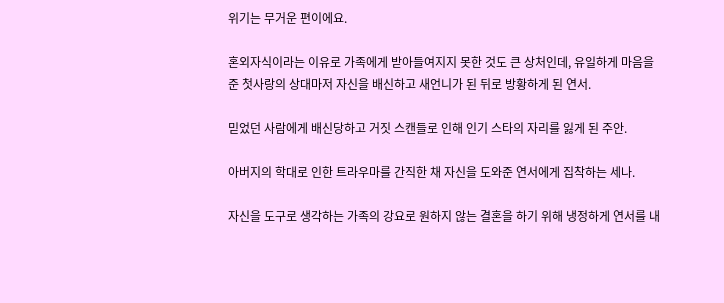위기는 무거운 편이에요.

혼외자식이라는 이유로 가족에게 받아들여지지 못한 것도 큰 상처인데, 유일하게 마음을 준 첫사랑의 상대마저 자신을 배신하고 새언니가 된 뒤로 방황하게 된 연서.

믿었던 사람에게 배신당하고 거짓 스캔들로 인해 인기 스타의 자리를 잃게 된 주안.

아버지의 학대로 인한 트라우마를 간직한 채 자신을 도와준 연서에게 집착하는 세나.

자신을 도구로 생각하는 가족의 강요로 원하지 않는 결혼을 하기 위해 냉정하게 연서를 내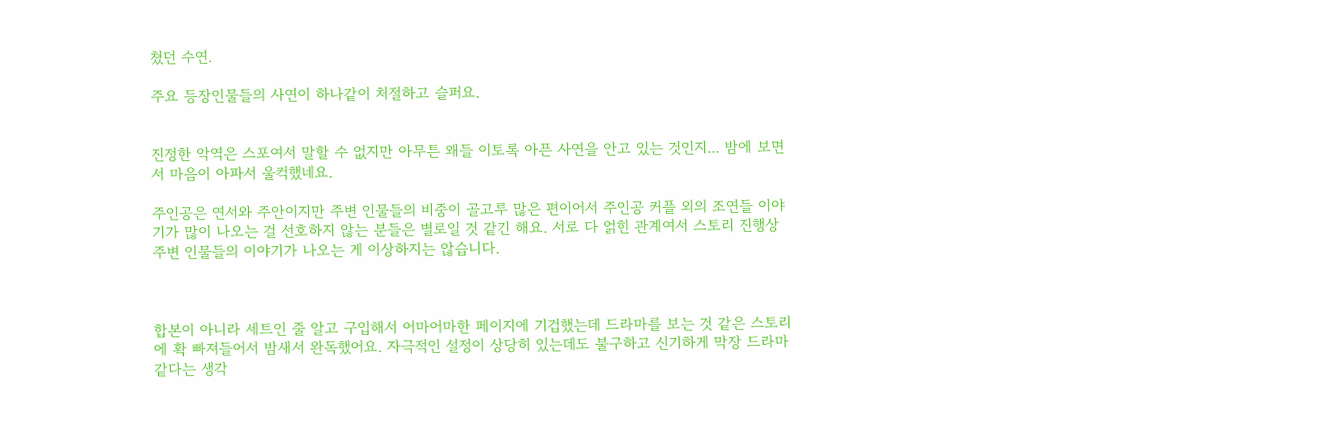쳤던 수연.

주요 등장인물들의 사연이 하나같이 처절하고 슬퍼요.


진정한 악역은 스포여서 말할 수 없지만 아무튼 왜들 이토록 아픈 사연을 안고 있는 것인지... 밤에 보면서 마음이 아파서 울컥했네요.

주인공은 연서와 주안이지만 주변 인물들의 비중이 골고루 많은 편이어서 주인공 커플 외의 조연들 이야기가 많이 나오는 걸 선호하지 않는 분들은 별로일 것 같긴 해요. 서로 다 얽힌 관계여서 스토리 진행상 주변 인물들의 이야기가 나오는 게 이상하지는 않습니다.



합본이 아니라 세트인 줄 알고 구입해서 어마어마한 페이지에 기겁했는데 드라마를 보는 것 같은 스토리에 확 빠져들어서 밤새서 완독했어요. 자극적인 설정이 상당히 있는데도 불구하고 신기하게 막장 드라마 같다는 생각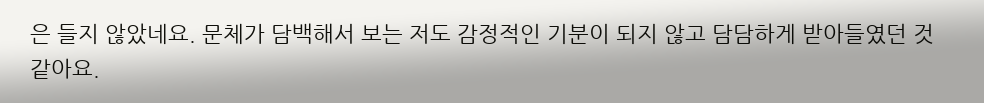은 들지 않았네요. 문체가 담백해서 보는 저도 감정적인 기분이 되지 않고 담담하게 받아들였던 것 같아요.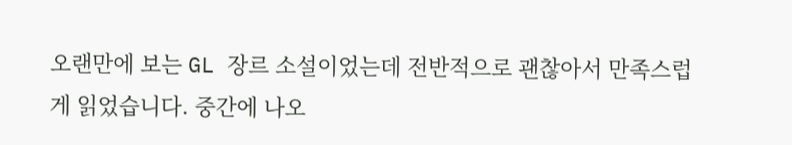오랜만에 보는 GL 장르 소설이었는데 전반적으로 괜찮아서 만족스럽게 읽었습니다. 중간에 나오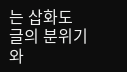는 삽화도 글의 분위기와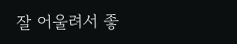잘 어울려서 좋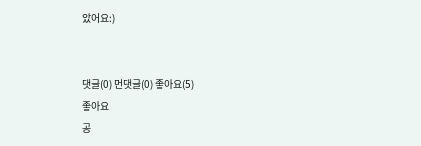았어요:)


댓글(0) 먼댓글(0) 좋아요(5)
좋아요
공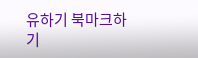유하기 북마크하기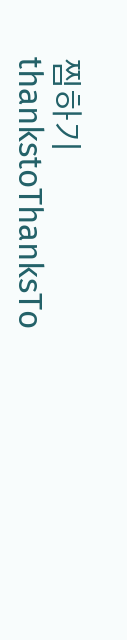찜하기 thankstoThanksTo